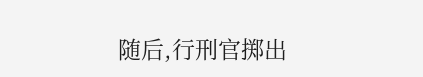随后,行刑官掷出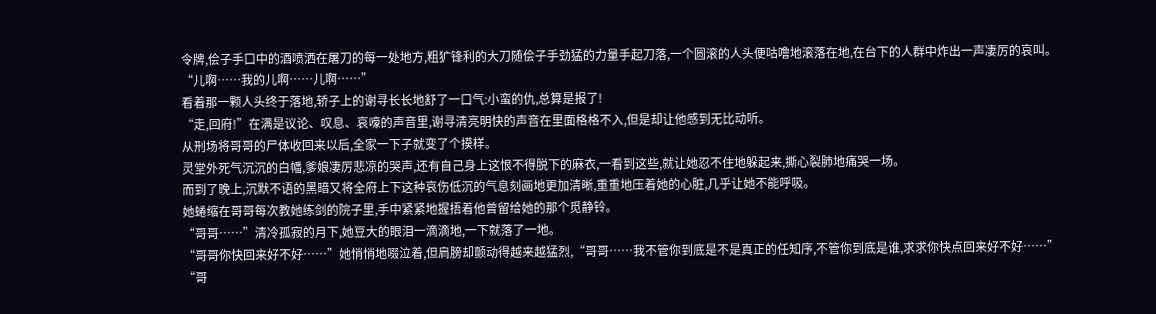令牌,侩子手口中的酒喷洒在屠刀的每一处地方,粗犷锋利的大刀随侩子手劲猛的力量手起刀落,一个圆滚的人头便咕噜地滚落在地,在台下的人群中炸出一声凄厉的哀叫。
“儿啊……我的儿啊……儿啊……”
看着那一颗人头终于落地,轿子上的谢寻长长地舒了一口气:小蛮的仇,总算是报了!
“走,回府!”在满是议论、叹息、哀嚎的声音里,谢寻清亮明快的声音在里面格格不入,但是却让他感到无比动听。
从刑场将哥哥的尸体收回来以后,全家一下子就变了个摸样。
灵堂外死气沉沉的白幡,爹娘凄厉悲凉的哭声,还有自己身上这恨不得脱下的麻衣,一看到这些,就让她忍不住地躲起来,撕心裂肺地痛哭一场。
而到了晚上,沉默不语的黑暗又将全府上下这种哀伤低沉的气息刻画地更加清晰,重重地压着她的心脏,几乎让她不能呼吸。
她蜷缩在哥哥每次教她练剑的院子里,手中紧紧地握捂着他曾留给她的那个觅静铃。
“哥哥……”清冷孤寂的月下,她豆大的眼泪一滴滴地,一下就落了一地。
“哥哥你快回来好不好……”她悄悄地啜泣着,但肩膀却颤动得越来越猛烈,“哥哥……我不管你到底是不是真正的任知序,不管你到底是谁,求求你快点回来好不好……”
“哥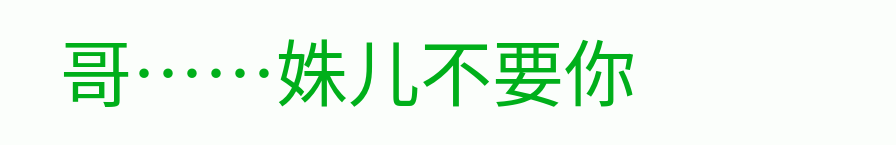哥……姝儿不要你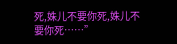死,姝儿不要你死,姝儿不要你死……”